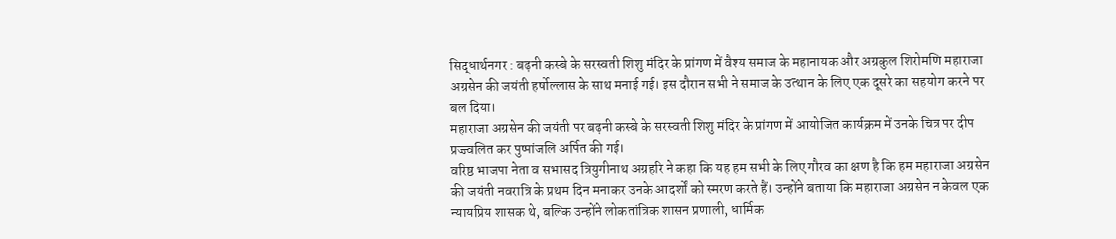सिद्धार्थनगर : बढ़नी कस्बे के सरस्वती शिशु मंदिर के प्रांगण में वैश्य समाज के महानायक और अग्रकुल शिरोमणि महाराजा अग्रसेन की जयंती हर्षोल्लास के साथ मनाई गई। इस दौरान सभी ने समाज के उत्थान के लिए एक दूसरे का सहयोग करने पर बल दिया।
महाराजा अग्रसेन की जयंती पर बढ़नी कस्बे के सरस्वती शिशु मंदिर के प्रांगण में आयोजित कार्यक्रम में उनके चित्र पर दीप प्रज्ज्वलित कर पुष्पांजलि अर्पित की गई।
वरिष्ठ भाजपा नेता व सभासद त्रियुगीनाथ अग्रहरि ने कहा कि यह हम सभी के लिए गौरव का क्षण है कि हम महाराजा अग्रसेन की जयंती नवरात्रि के प्रथम दिन मनाकर उनके आदर्शों को स्मरण करते हैं। उन्होंने बताया कि महाराजा अग्रसेन न केवल एक न्यायप्रिय शासक थे, बल्कि उन्होंने लोकतांत्रिक शासन प्रणाली, धार्मिक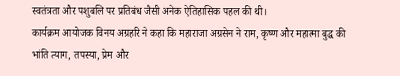स्वतंत्रता और पशुबलि पर प्रतिबंध जैसी अनेक ऐतिहासिक पहल की थी।
कार्यक्रम आयोजक विनय अग्रहरि ने कहा कि महाराजा अग्रसेन ने राम, कृष्ण और महात्मा बुद्ध की भांति त्याग, तपस्या, प्रेम और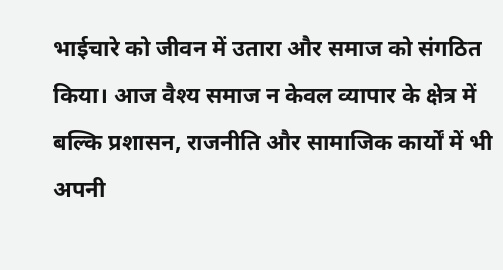भाईचारे को जीवन में उतारा और समाज को संगठित किया। आज वैश्य समाज न केवल व्यापार के क्षेत्र में बल्कि प्रशासन, राजनीति और सामाजिक कार्यों में भी अपनी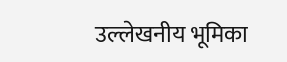उल्लेखनीय भूमिका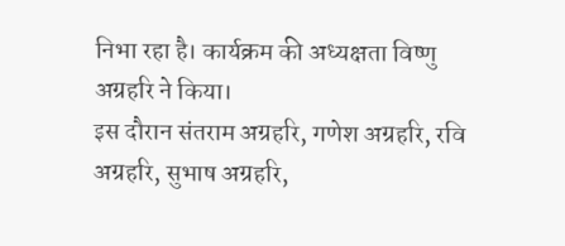निभा रहा है। कार्यक्रम की अध्यक्षता विष्णु अग्रहरि ने किया।
इस दौरान संतराम अग्रहरि, गणेश अग्रहरि, रवि अग्रहरि, सुभाष अग्रहरि,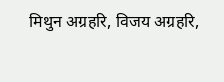मिथुन अग्रहरि, विजय अग्रहरि,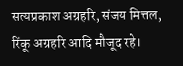सत्यप्रकाश अग्रहरि, संजय मित्तल, रिंकू अग्रहरि आदि मौजूद रहे।